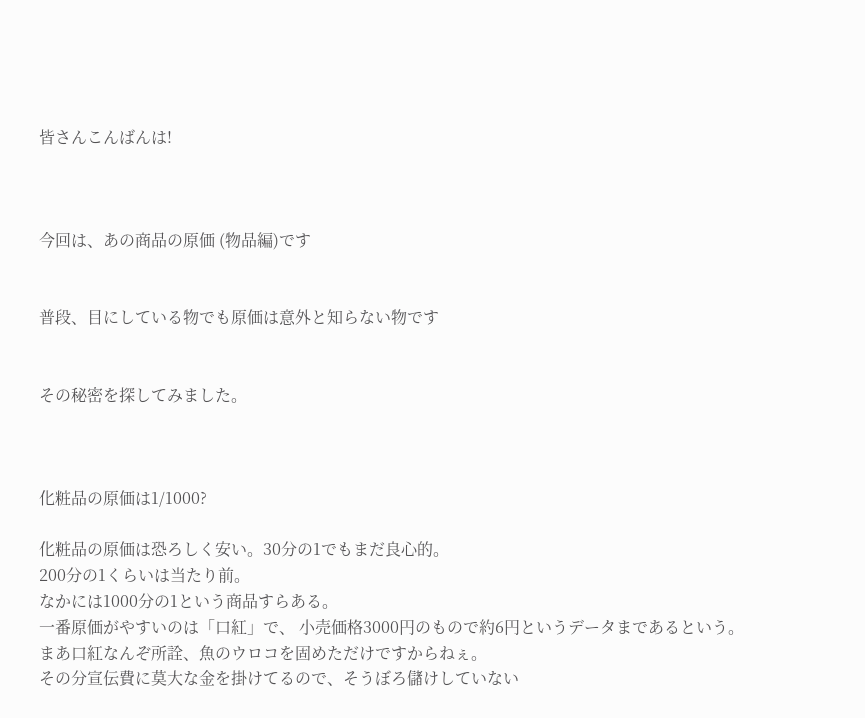皆さんこんばんは!



今回は、あの商品の原価 (物品編)です


普段、目にしている物でも原価は意外と知らない物です


その秘密を探してみました。



化粧品の原価は1/1000?

化粧品の原価は恐ろしく安い。30分の1でもまだ良心的。
200分の1くらいは当たり前。
なかには1000分の1という商品すらある。
一番原価がやすいのは「口紅」で、 小売価格3000円のもので約6円というデータまであるという。まあ口紅なんぞ所詮、魚のウロコを固めただけですからねぇ。
その分宣伝費に莫大な金を掛けてるので、そうぼろ儲けしていない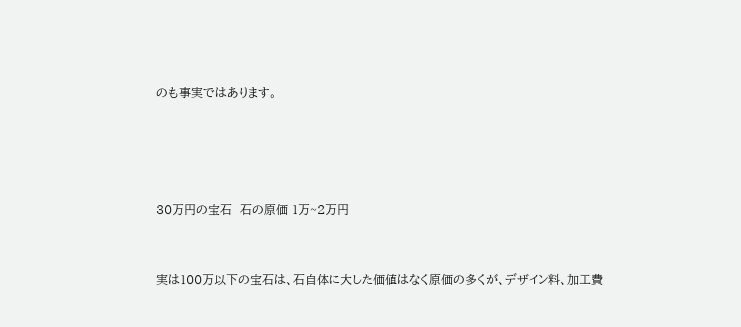のも事実ではあります。




30万円の宝石  石の原価 1万~2万円


実は100万以下の宝石は、石自体に大した価値はなく原価の多くが、デザイン料、加工費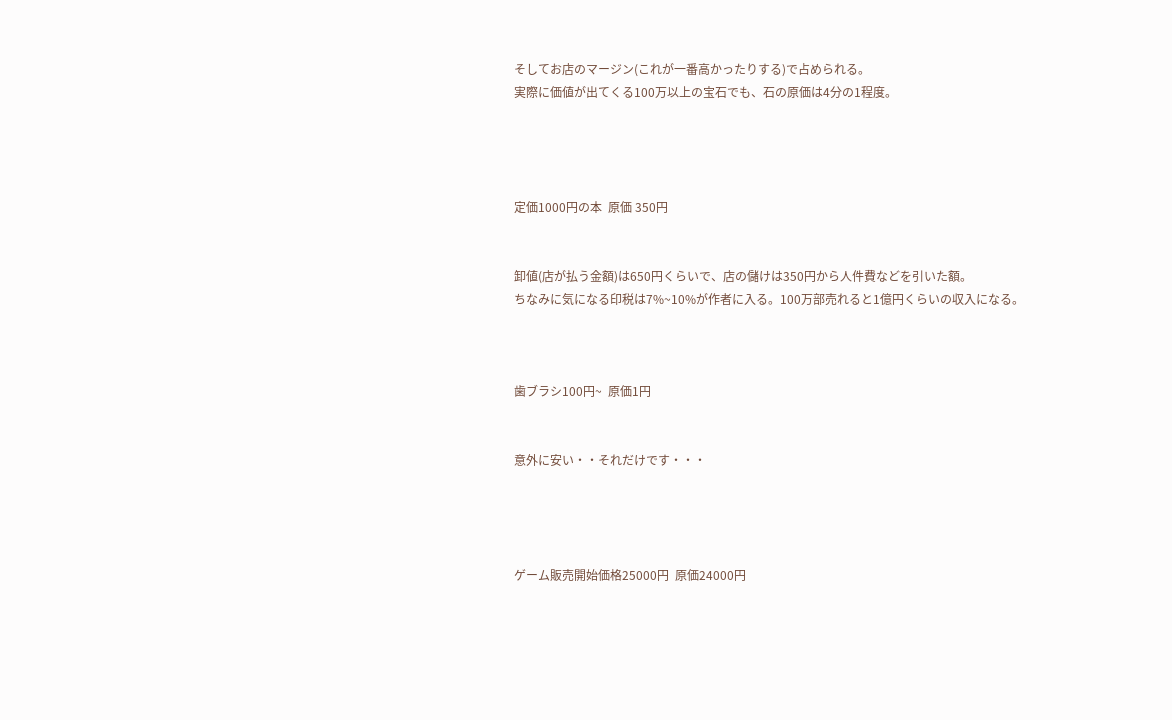そしてお店のマージン(これが一番高かったりする)で占められる。
実際に価値が出てくる100万以上の宝石でも、石の原価は4分の1程度。




定価1000円の本  原価 350円


卸値(店が払う金額)は650円くらいで、店の儲けは350円から人件費などを引いた額。
ちなみに気になる印税は7%~10%が作者に入る。100万部売れると1億円くらいの収入になる。



歯ブラシ100円~  原価1円


意外に安い・・それだけです・・・




ゲーム販売開始価格25000円  原価24000円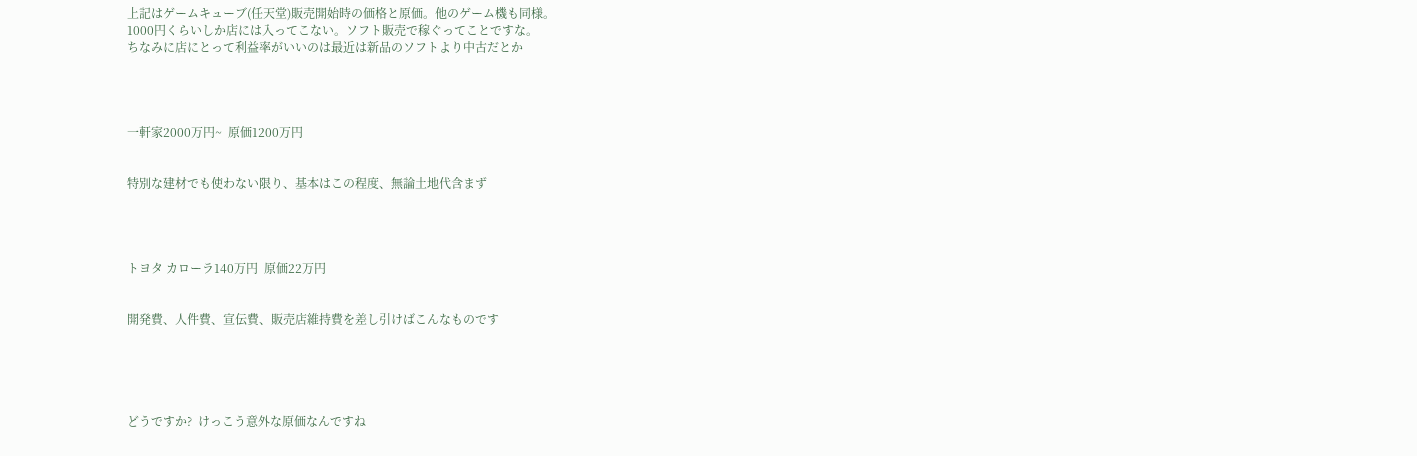上記はゲームキューブ(任天堂)販売開始時の価格と原価。他のゲーム機も同様。
1000円くらいしか店には入ってこない。ソフト販売で稼ぐってことですな。
ちなみに店にとって利益率がいいのは最近は新品のソフトより中古だとか




一軒家2000万円~  原価1200万円


特別な建材でも使わない限り、基本はこの程度、無論土地代含まず




トヨタ カローラ140万円  原価22万円


開発費、人件費、宣伝費、販売店維持費を差し引けばこんなものです





どうですか?  けっこう意外な原価なんですね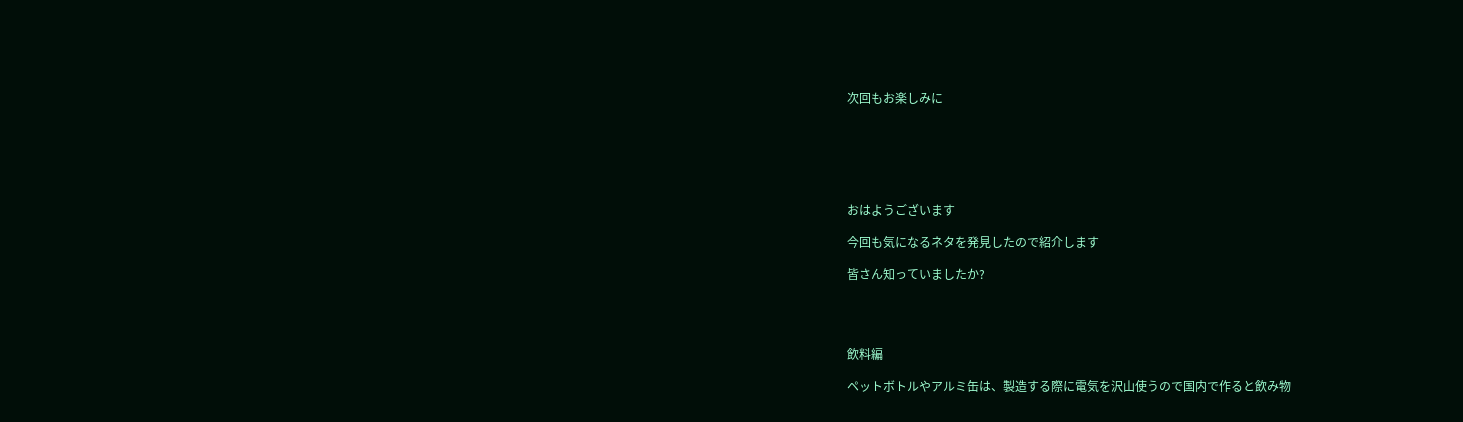次回もお楽しみに






おはようございます

今回も気になるネタを発見したので紹介します

皆さん知っていましたか?




飲料編

ペットボトルやアルミ缶は、製造する際に電気を沢山使うので国内で作ると飲み物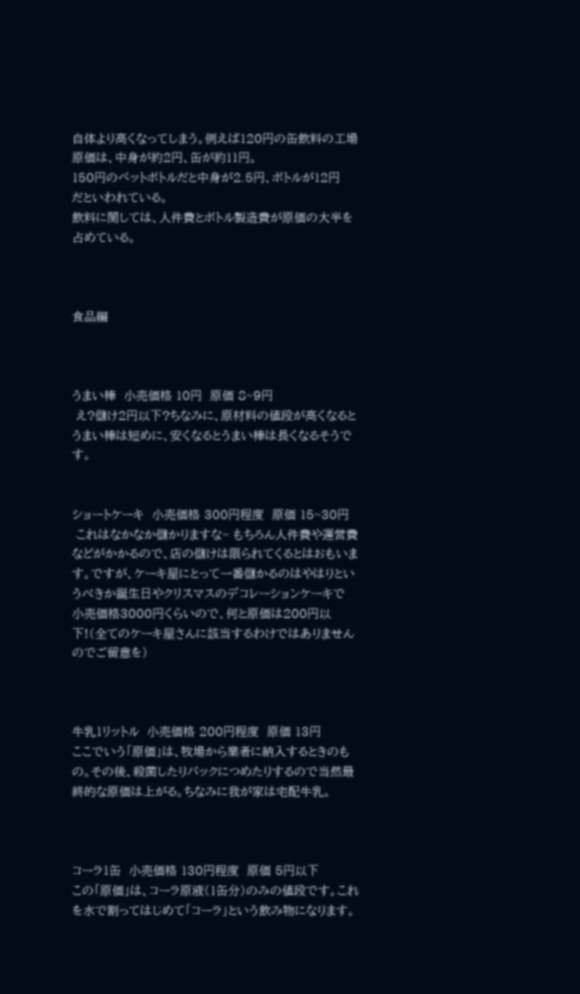自体より高くなってしまう。例えば120円の缶飲料の工場原価は、中身が約2円、缶が約11円。
150円のペットボトルだと中身が2.5円、ボトルが12円
だといわれている。
飲料に関しては、人件費とボトル製造費が原価の大半を占めている。



食品編



うまい棒  小売価格 10円  原価 8~9円
 え?儲け2円以下?ちなみに、原材料の値段が高くなるとうまい棒は短めに、安くなるとうまい棒は長くなるそうです。


ショートケーキ  小売価格 300円程度  原価 15~30円
 これはなかなか儲かりますな~ もちろん人件費や運営費などがかかるので、店の儲けは限られてくるとはおもいます。ですが、ケーキ屋にとって一番儲かるのはやはりというべきか誕生日やクリスマスのデコレーションケーキで 小売価格3000円くらいので、何と原価は200円以下!(全てのケーキ屋さんに該当するわけではありませんのでご留意を)



牛乳1リットル  小売価格 200円程度  原価 13円
ここでいう「原価」は、牧場から業者に納入するときのもの。その後、殺菌したりパックにつめたりするので当然最終的な原価は上がる。ちなみに我が家は宅配牛乳。



コーラ1缶  小売価格 130円程度  原価 5円以下
この「原価」は、コーラ原液(1缶分)のみの値段です。これを水で割ってはじめて「コーラ」という飲み物になります。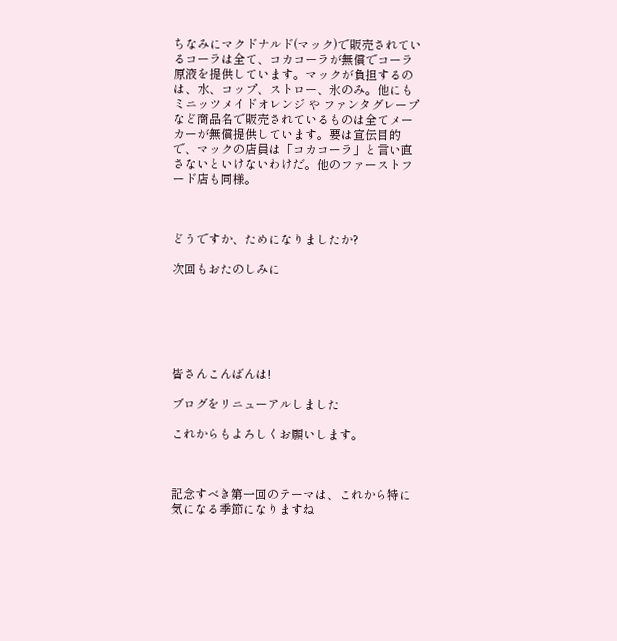ちなみにマクドナルド(マック)で販売されているコーラは全て、コカコーラが無償でコーラ原液を提供しています。マックが負担するのは、水、コップ、ストロー、氷のみ。他にも ミニッツメイドオレンジ や ファンタグレープ など商品名で販売されているものは全てメーカーが無償提供しています。要は宣伝目的で、マックの店員は「コカコーラ」と言い直さないといけないわけだ。他のファーストフード店も同様。



どうですか、ためになりましたか?

次回もおたのしみに






皆さんこんばんは!

ブログをリニューアルしました

これからもよろしくお願いします。



記念すべき第一回のテーマは、これから特に気になる季節になりますね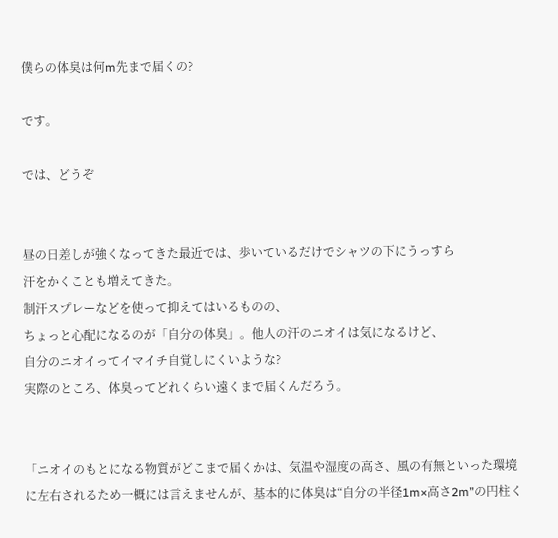僕らの体臭は何m先まで届くの?

です。

では、どうぞ


昼の日差しが強くなってきた最近では、歩いているだけでシャツの下にうっすら
汗をかくことも増えてきた。
制汗スプレーなどを使って抑えてはいるものの、
ちょっと心配になるのが「自分の体臭」。他人の汗のニオイは気になるけど、
自分のニオイってイマイチ自覚しにくいような?
実際のところ、体臭ってどれくらい遠くまで届くんだろう。


「ニオイのもとになる物質がどこまで届くかは、気温や湿度の高さ、風の有無といった環境に左右されるため一概には言えませんが、基本的に体臭は“自分の半径1m×高さ2m”の円柱く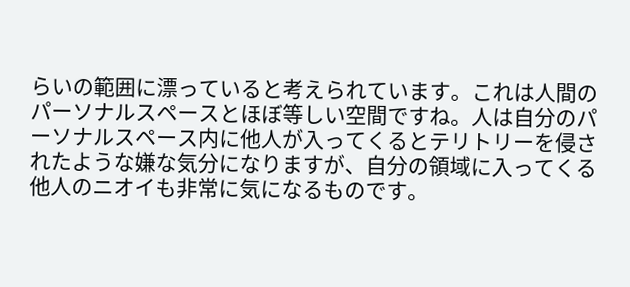らいの範囲に漂っていると考えられています。これは人間のパーソナルスペースとほぼ等しい空間ですね。人は自分のパーソナルスペース内に他人が入ってくるとテリトリーを侵されたような嫌な気分になりますが、自分の領域に入ってくる他人のニオイも非常に気になるものです。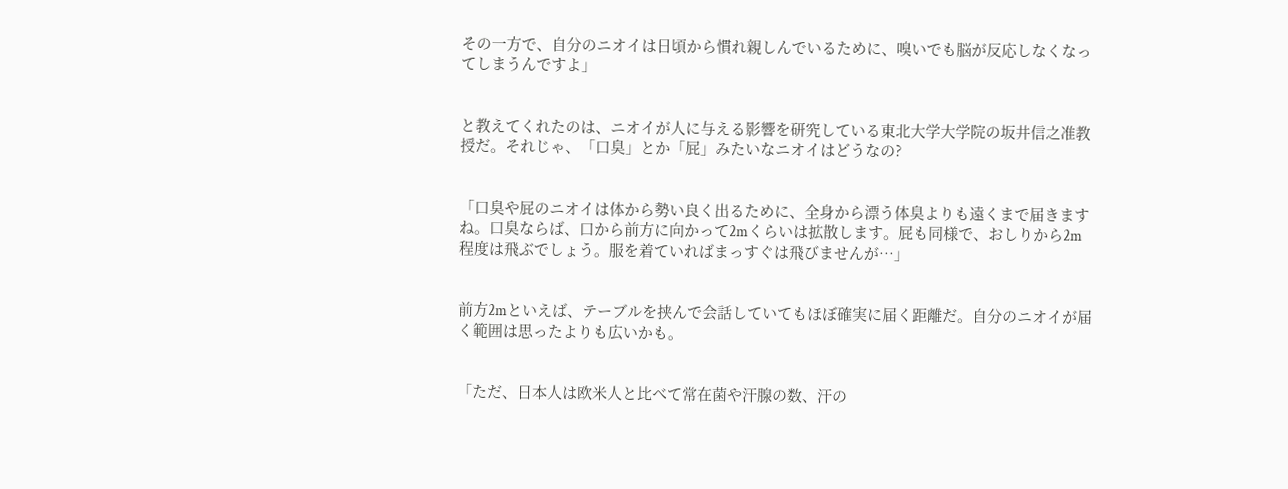その一方で、自分のニオイは日頃から慣れ親しんでいるために、嗅いでも脳が反応しなくなってしまうんですよ」


と教えてくれたのは、ニオイが人に与える影響を研究している東北大学大学院の坂井信之准教授だ。それじゃ、「口臭」とか「屁」みたいなニオイはどうなの?


「口臭や屁のニオイは体から勢い良く出るために、全身から漂う体臭よりも遠くまで届きますね。口臭ならば、口から前方に向かって2mくらいは拡散します。屁も同様で、おしりから2m程度は飛ぶでしょう。服を着ていればまっすぐは飛びませんが…」


前方2mといえば、テーブルを挟んで会話していてもほぼ確実に届く距離だ。自分のニオイが届く範囲は思ったよりも広いかも。


「ただ、日本人は欧米人と比べて常在菌や汗腺の数、汗の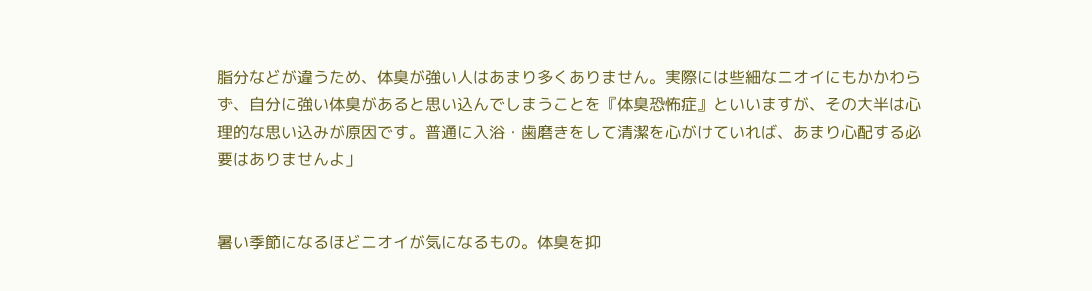脂分などが違うため、体臭が強い人はあまり多くありません。実際には些細なニオイにもかかわらず、自分に強い体臭があると思い込んでしまうことを『体臭恐怖症』といいますが、その大半は心理的な思い込みが原因です。普通に入浴・歯磨きをして清潔を心がけていれば、あまり心配する必要はありませんよ」


暑い季節になるほどニオイが気になるもの。体臭を抑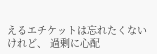えるエチケットは忘れたくないけれど、 過剰に心配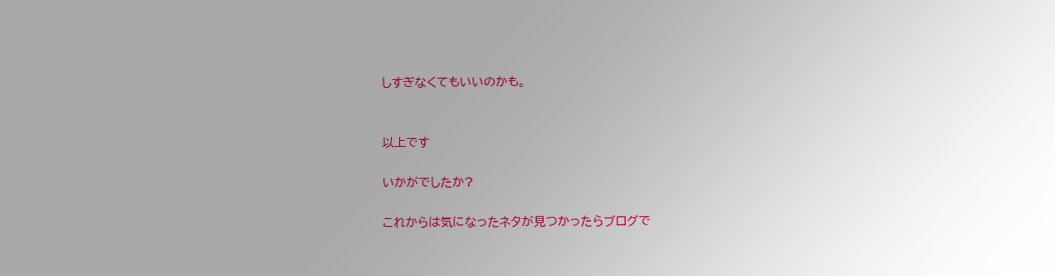しすぎなくてもいいのかも。


以上です

いかがでしたか?

これからは気になったネタが見つかったらブログで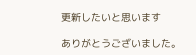更新したいと思います

ありがとうございました。